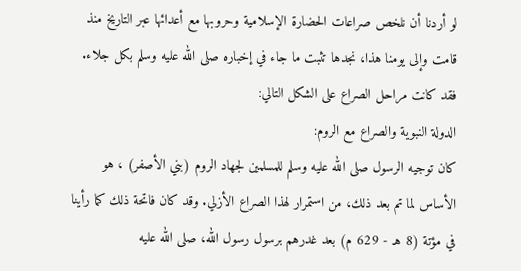لو أردنا أن نلخص صراعات الحضارة الإسلامية وحروبها مع أعدائها عبر التاريخ منذ قامت وإلى يومنا هذا، نجدها تثبت ما جاء في إخباره صلى الله عليه وسلم بكل جلاء. فقد كانت مراحل الصراع على الشكل التالي:
الدولة النبوية والصراع مع الروم:
كان توجيه الرسول صلى الله عليه وسلم للمسلمين لجهاد الروم (بني الأصفر) ، هو الأساس لما تم بعد ذلك، من استمرار لهذا الصراع الأزلي. وقد كان فاتحة ذلك كما رأينا في مؤتة (8 هـ - 629 م) بعد غدرهم برسول رسول الله، صلى الله عليه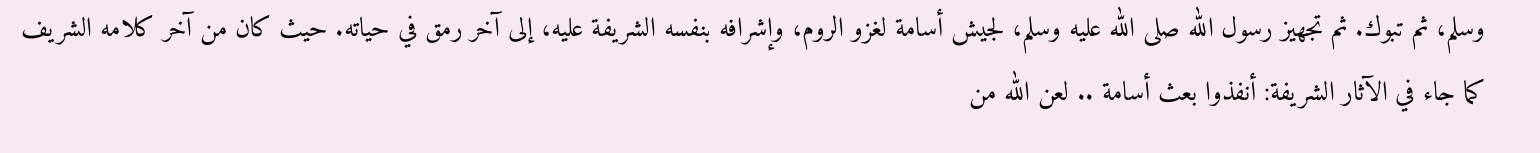وسلم، ثم تبوك. ثم تجهيز رسول الله صلى الله عليه وسلم، لجيش أسامة لغزو الروم، وإشرافه بنفسه الشريفة عليه، إلى آخر رمق في حياته. حيث كان من آخر كلامه الشريف كما جاء في الآثار الشريفة: أنفذوا بعث أسامة .. لعن الله من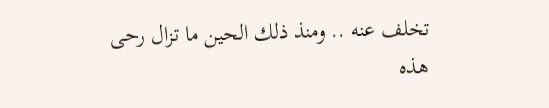تخلف عنه .. ومنذ ذلك الحين ما تزال رحى هذه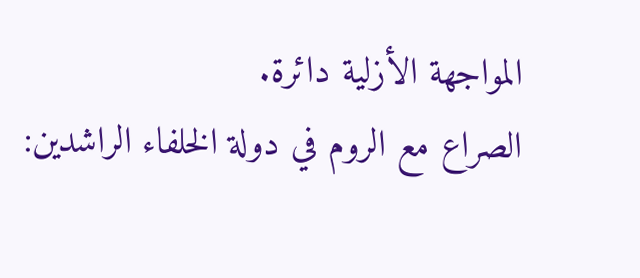المواجهة الأزلية دائرة.
الصراع مع الروم في دولة الخلفاء الراشدين: